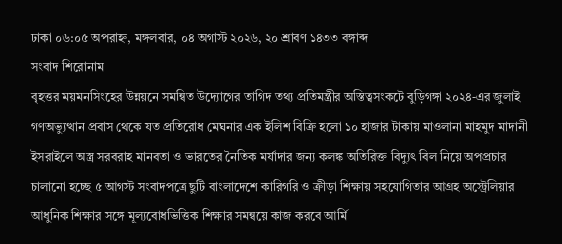ঢাকা ০৬:০৫ অপরাহ্ন, মঙ্গলবার, ০৪ অগাস্ট ২০২৬, ২০ শ্রাবণ ১৪৩৩ বঙ্গাব্দ
সংবাদ শিরোনাম
বৃহত্তর ময়মনসিংহের উন্নয়নে সমন্বিত উদ্যোগের তাগিদ তথ্য প্রতিমন্ত্রীর অস্তিত্বসংকটে বুড়িগঙ্গা ২০২৪-এর জুলাই গণঅভ্যুত্থান প্রবাস থেকে যত প্রতিরোধ মেঘনার এক ইলিশ বিক্রি হলো ১০ হাজার টাকায় মাওলানা মাহমুদ মাদানী ইসরাইলে অস্ত্র সরবরাহ মানবতা ও ভারতের নৈতিক মর্যাদার জন্য কলঙ্ক অতিরিক্ত বিদ্যুৎ বিল নিয়ে অপপ্রচার চালানো হচ্ছে ৫ আগস্ট সংবাদপত্রে ছুটি বাংলাদেশে কারিগরি ও ক্রীড়া শিক্ষায় সহযোগিতার আগ্রহ অস্ট্রেলিয়ার আধুনিক শিক্ষার সঙ্গে মূল্যবোধভিত্তিক শিক্ষার সমন্বয়ে কাজ করবে আর্মি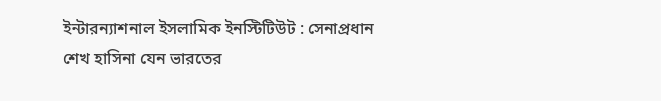ইন্টারন্যাশনাল ইসলামিক ইনস্টিটিউট : সেনাপ্রধান শেখ হাসিনা যেন ভারতের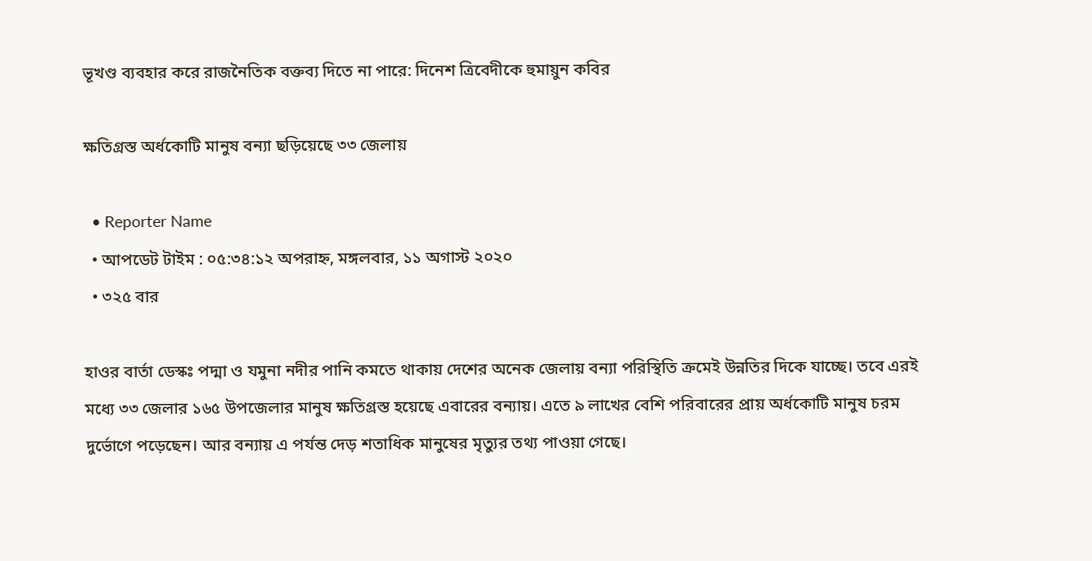ভূখণ্ড ব্যবহার করে রাজনৈতিক বক্তব্য দিতে না পারে: দিনেশ ত্রিবেদীকে হুমায়ুন কবির

ক্ষতিগ্রস্ত অর্ধকোটি মানুষ বন্যা ছড়িয়েছে ৩৩ জেলায়

  • Reporter Name
  • আপডেট টাইম : ০৫:৩৪:১২ অপরাহ্ন, মঙ্গলবার, ১১ অগাস্ট ২০২০
  • ৩২৫ বার

হাওর বার্তা ডেস্কঃ পদ্মা ও যমুনা নদীর পানি কমতে থাকায় দেশের অনেক জেলায় বন্যা পরিস্থিতি ক্রমেই উন্নতির দিকে যাচ্ছে। তবে এরই মধ্যে ৩৩ জেলার ১৬৫ উপজেলার মানুষ ক্ষতিগ্রস্ত হয়েছে এবারের বন্যায়। এতে ৯ লাখের বেশি পরিবারের প্রায় অর্ধকোটি মানুষ চরম দুর্ভোগে পড়েছেন। আর বন্যায় এ পর্যন্ত দেড় শতাধিক মানুষের মৃত্যুর তথ্য পাওয়া গেছে।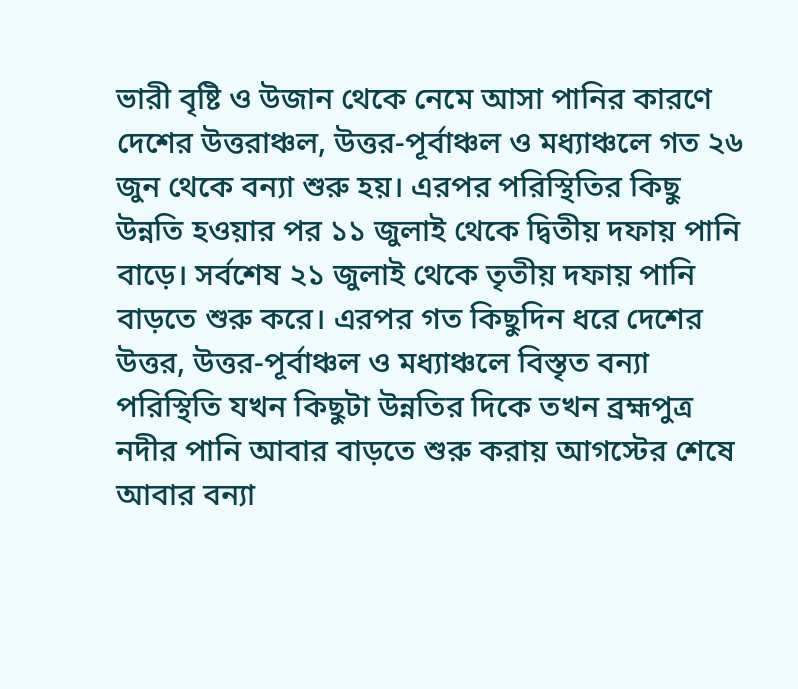ভারী বৃষ্টি ও উজান থেকে নেমে আসা পানির কারণে দেশের উত্তরাঞ্চল, উত্তর-পূর্বাঞ্চল ও মধ্যাঞ্চলে গত ২৬ জুন থেকে বন্যা শুরু হয়। এরপর পরিস্থিতির কিছু উন্নতি হওয়ার পর ১১ জুলাই থেকে দ্বিতীয় দফায় পানি বাড়ে। সর্বশেষ ২১ জুলাই থেকে তৃতীয় দফায় পানি বাড়তে শুরু করে। এরপর গত কিছুদিন ধরে দেশের উত্তর, উত্তর-পূর্বাঞ্চল ও মধ্যাঞ্চলে বিস্তৃত বন্যা পরিস্থিতি যখন কিছুটা উন্নতির দিকে তখন ব্রহ্মপুত্র নদীর পানি আবার বাড়তে শুরু করায় আগস্টের শেষে আবার বন্যা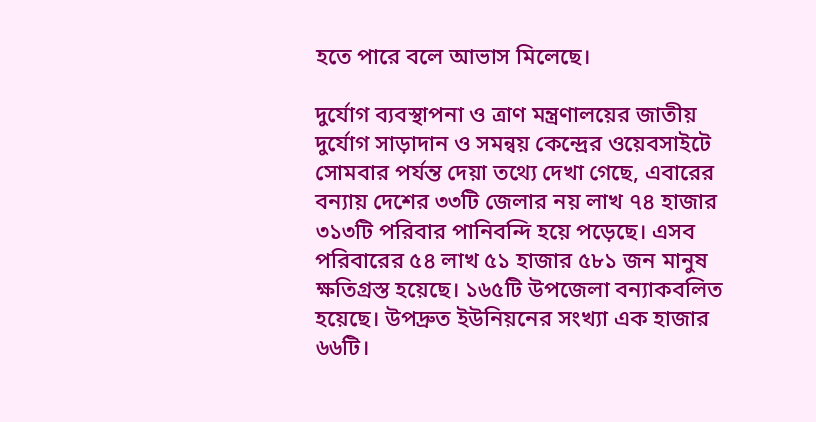হতে পারে বলে আভাস মিলেছে।

দুর্যোগ ব্যবস্থাপনা ও ত্রাণ মন্ত্রণালয়ের জাতীয় দুর্যোগ সাড়াদান ও সমন্বয় কেন্দ্রের ওয়েবসাইটে সোমবার পর্যন্ত দেয়া তথ্যে দেখা গেছে, এবারের বন্যায় দেশের ৩৩টি জেলার নয় লাখ ৭৪ হাজার ৩১৩টি পরিবার পানিবন্দি হয়ে পড়েছে। এসব পরিবারের ৫৪ লাখ ৫১ হাজার ৫৮১ জন মানুষ ক্ষতিগ্রস্ত হয়েছে। ১৬৫টি উপজেলা বন্যাকবলিত হয়েছে। উপদ্রুত ইউনিয়নের সংখ্যা এক হাজার ৬৬টি।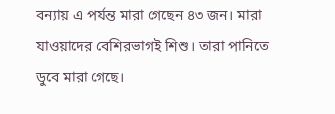বন্যায় এ পর্যন্ত মারা গেছেন ৪৩ জন। মারা যাওয়াদের বেশিরভাগই শিশু। তারা পানিতে ডুবে মারা গেছে।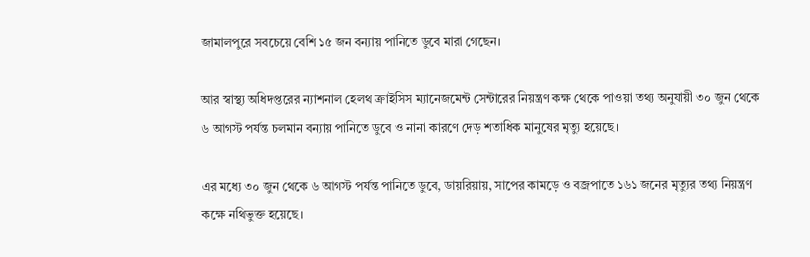জামালপুরে সবচেয়ে বেশি ১৫ জন বন্যায় পানিতে ডুবে মারা গেছেন।

আর স্বাস্থ্য অধিদপ্তরের ন্যাশনাল হেলথ ক্রাইসিস ম্যানেজমেন্ট সেন্টারের নিয়ন্ত্রণ কক্ষ থেকে পাওয়া তথ্য অনুযায়ী ৩০ জুন থেকে ৬ আগস্ট পর্যন্ত চলমান বন্যায় পানিতে ডুবে ও নানা কারণে দেড় শতাধিক মানুষের মৃত্যু হয়েছে।

এর মধ্যে ৩০ জুন থেকে ৬ আগস্ট পর্যন্ত পানিতে ডুবে, ডায়রিয়ায়, সাপের কামড়ে ও বজ্রপাতে ১৬১ জনের মৃত্যুর তথ্য নিয়ন্ত্রণ কক্ষে নথিভুক্ত হয়েছে।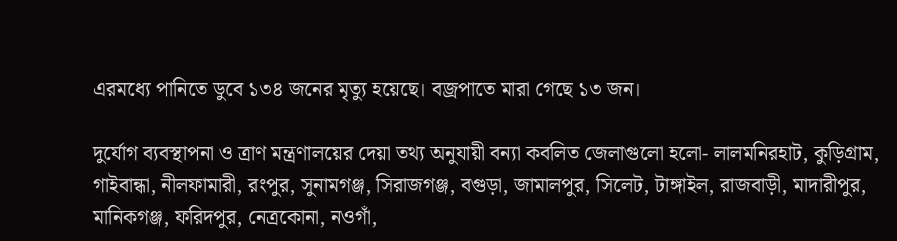এরমধ্যে পানিতে ডুবে ১৩৪ জনের মৃত্যু হয়েছে। বজ্রপাতে মারা গেছে ১৩ জন।

দুর্যোগ ব্যবস্থাপনা ও ত্রাণ মন্ত্রণালয়ের দেয়া তথ্য অনুযায়ী বন্যা কবলিত জেলাগুলো হলো- লালমনিরহাট, কুড়িগ্রাম, গাইবান্ধা, নীলফামারী, রংপুর, সুনামগঞ্জ, সিরাজগঞ্জ, বগুড়া, জামালপুর, সিলেট, টাঙ্গাইল, রাজবাড়ী, মাদারীপুর, মানিকগঞ্জ, ফরিদপুর, নেত্রকোনা, নওগাঁ,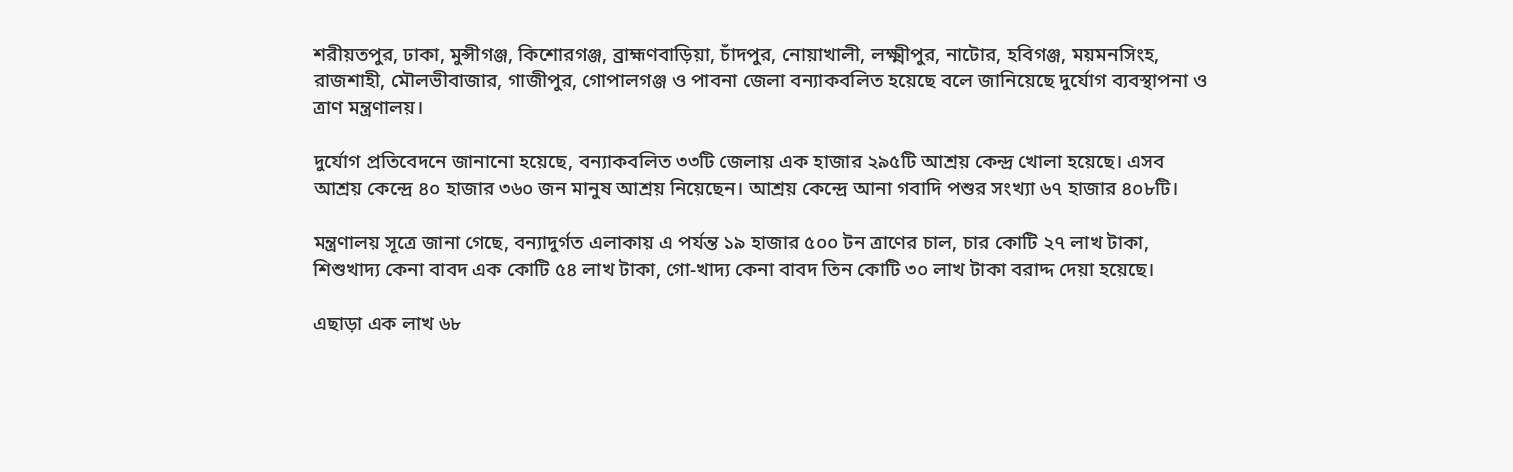শরীয়তপুর, ঢাকা, মুন্সীগঞ্জ, কিশোরগঞ্জ, ব্রাহ্মণবাড়িয়া, চাঁদপুর, নোয়াখালী, লক্ষ্মীপুর, নাটোর, হবিগঞ্জ, ময়মনসিংহ, রাজশাহী, মৌলভীবাজার, গাজীপুর, গোপালগঞ্জ ও পাবনা জেলা বন্যাকবলিত হয়েছে বলে জানিয়েছে দুর্যোগ ব্যবস্থাপনা ও ত্রাণ মন্ত্রণালয়।

দুর্যোগ প্রতিবেদনে জানানো হয়েছে, বন্যাকবলিত ৩৩টি জেলায় এক হাজার ২৯৫টি আশ্রয় কেন্দ্র খোলা হয়েছে। এসব আশ্রয় কেন্দ্রে ৪০ হাজার ৩৬০ জন মানুষ আশ্রয় নিয়েছেন। আশ্রয় কেন্দ্রে আনা গবাদি পশুর সংখ্যা ৬৭ হাজার ৪০৮টি।

মন্ত্রণালয় সূত্রে জানা গেছে, বন্যাদুর্গত এলাকায় এ পর্যন্ত ১৯ হাজার ৫০০ টন ত্রাণের চাল, চার কোটি ২৭ লাখ টাকা, শিশুখাদ্য কেনা বাবদ এক কোটি ৫৪ লাখ টাকা, গো-খাদ্য কেনা বাবদ তিন কোটি ৩০ লাখ টাকা বরাদ্দ দেয়া হয়েছে।

এছাড়া এক লাখ ৬৮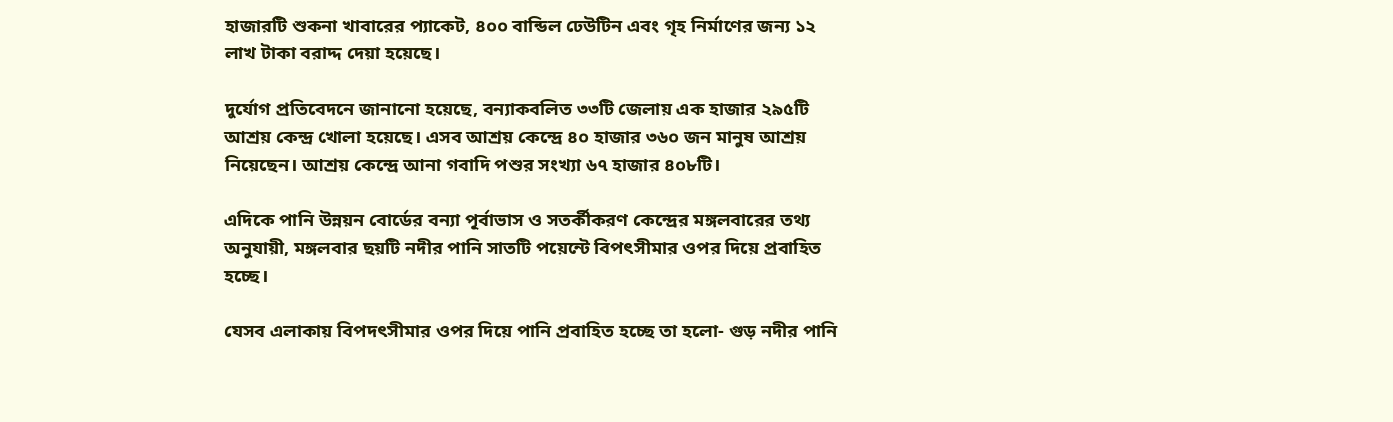হাজারটি শুকনা খাবারের প্যাকেট, ৪০০ বান্ডিল ঢেউটিন এবং গৃহ নির্মাণের জন্য ১২ লাখ টাকা বরাদ্দ দেয়া হয়েছে।

দুর্যোগ প্রতিবেদনে জানানো হয়েছে, বন্যাকবলিত ৩৩টি জেলায় এক হাজার ২৯৫টি আশ্রয় কেন্দ্র খোলা হয়েছে। এসব আশ্রয় কেন্দ্রে ৪০ হাজার ৩৬০ জন মানুষ আশ্রয় নিয়েছেন। আশ্রয় কেন্দ্রে আনা গবাদি পশুর সংখ্যা ৬৭ হাজার ৪০৮টি।

এদিকে পানি উন্নয়ন বোর্ডের বন্যা পূর্বাভাস ও সতর্কীকরণ কেন্দ্রের মঙ্গলবারের তথ্য অনুযায়ী, মঙ্গলবার ছয়টি নদীর পানি সাতটি পয়েন্টে বিপৎসীমার ওপর দিয়ে প্রবাহিত হচ্ছে।

যেসব এলাকায় বিপদৎসীমার ওপর দিয়ে পানি প্রবাহিত হচ্ছে তা হলো- গুড় নদীর পানি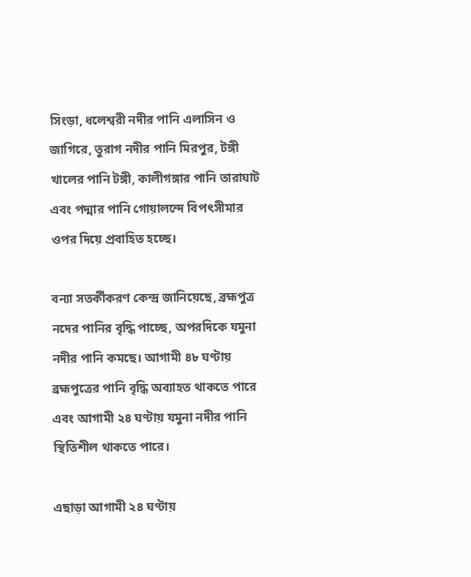সিংড়া, ধলেশ্বরী নদীর পানি এলাসিন ও জাগিরে, তুরাগ নদীর পানি মিরপুর, টঙ্গী খালের পানি টঙ্গী, কালীগঙ্গার পানি তারাঘাট এবং পদ্মার পানি গোয়ালন্দে বিপৎসীমার ওপর দিয়ে প্রবাহিত হচ্ছে।

বন্যা সতর্কীকরণ কেন্দ্র জানিয়েছে, ব্রহ্মপুত্র নদের পানির বৃদ্ধি পাচ্ছে, অপরদিকে যমুনা নদীর পানি কমছে। আগামী ৪৮ ঘণ্টায় ব্রহ্মপুত্রের পানি বৃদ্ধি অব্যাহত থাকতে পারে এবং আগামী ২৪ ঘণ্টায় যমুনা নদীর পানি স্থিতিশীল থাকতে পারে।

এছাড়া আগামী ২৪ ঘণ্টায়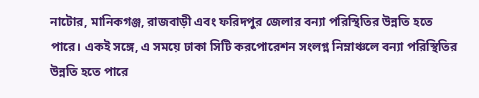নাটোর, মানিকগঞ্জ, রাজবাড়ী এবং ফরিদপুর জেলার বন্যা পরিস্থিতির উন্নতি হতে পারে। একই সঙ্গে, এ সময়ে ঢাকা সিটি করপোরেশন সংলগ্ন নিম্নাঞ্চলে বন্যা পরিস্থিতির উন্নতি হতে পারে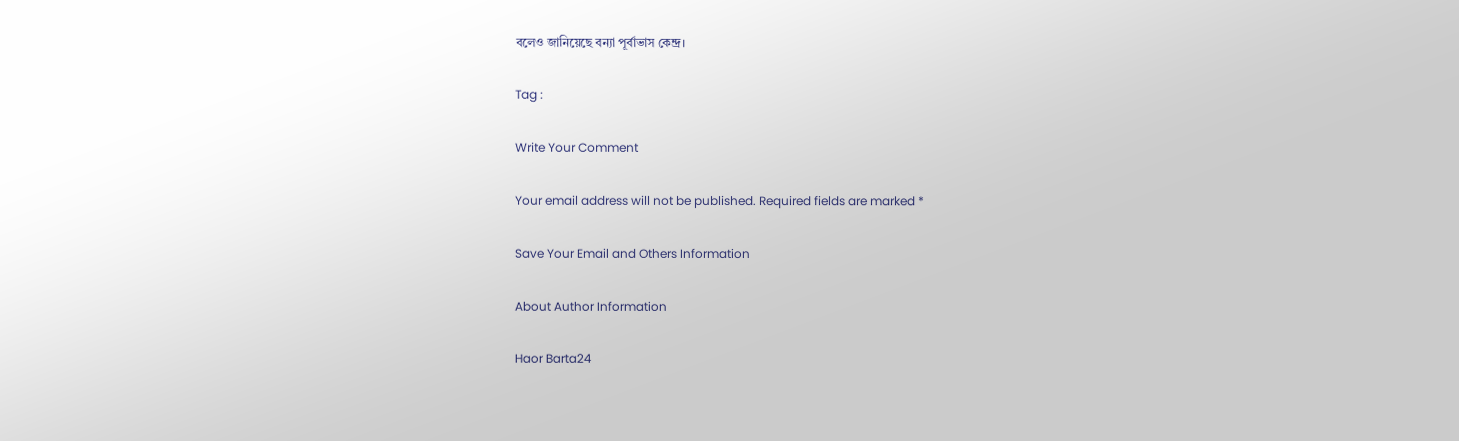বলেও জানিয়েছে বন্যা পূর্বাভাস কেন্দ্র।

Tag :

Write Your Comment

Your email address will not be published. Required fields are marked *

Save Your Email and Others Information

About Author Information

Haor Barta24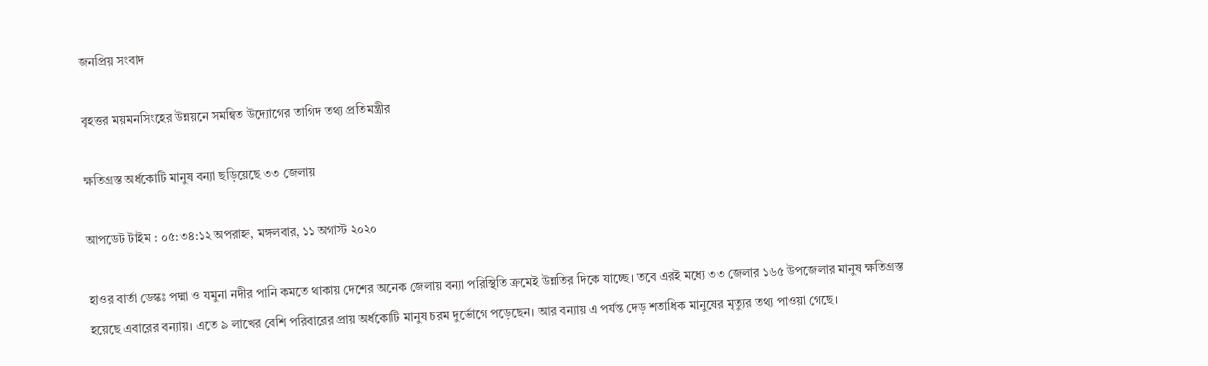জনপ্রিয় সংবাদ

বৃহত্তর ময়মনসিংহের উন্নয়নে সমন্বিত উদ্যোগের তাগিদ তথ্য প্রতিমন্ত্রীর

ক্ষতিগ্রস্ত অর্ধকোটি মানুষ বন্যা ছড়িয়েছে ৩৩ জেলায়

আপডেট টাইম : ০৫:৩৪:১২ অপরাহ্ন, মঙ্গলবার, ১১ অগাস্ট ২০২০

হাওর বার্তা ডেস্কঃ পদ্মা ও যমুনা নদীর পানি কমতে থাকায় দেশের অনেক জেলায় বন্যা পরিস্থিতি ক্রমেই উন্নতির দিকে যাচ্ছে। তবে এরই মধ্যে ৩৩ জেলার ১৬৫ উপজেলার মানুষ ক্ষতিগ্রস্ত হয়েছে এবারের বন্যায়। এতে ৯ লাখের বেশি পরিবারের প্রায় অর্ধকোটি মানুষ চরম দুর্ভোগে পড়েছেন। আর বন্যায় এ পর্যন্ত দেড় শতাধিক মানুষের মৃত্যুর তথ্য পাওয়া গেছে।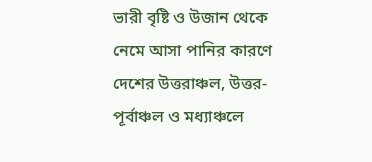ভারী বৃষ্টি ও উজান থেকে নেমে আসা পানির কারণে দেশের উত্তরাঞ্চল, উত্তর-পূর্বাঞ্চল ও মধ্যাঞ্চলে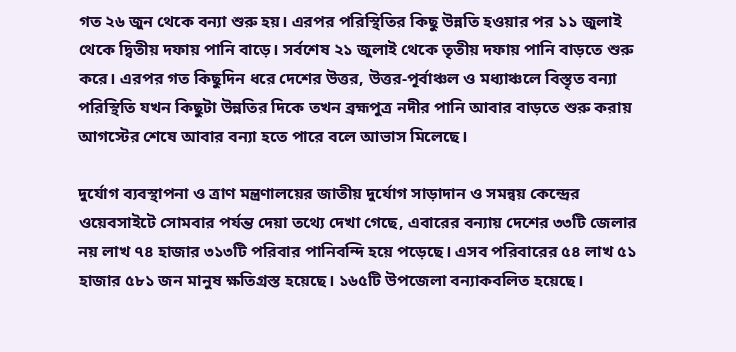গত ২৬ জুন থেকে বন্যা শুরু হয়। এরপর পরিস্থিতির কিছু উন্নতি হওয়ার পর ১১ জুলাই থেকে দ্বিতীয় দফায় পানি বাড়ে। সর্বশেষ ২১ জুলাই থেকে তৃতীয় দফায় পানি বাড়তে শুরু করে। এরপর গত কিছুদিন ধরে দেশের উত্তর, উত্তর-পূর্বাঞ্চল ও মধ্যাঞ্চলে বিস্তৃত বন্যা পরিস্থিতি যখন কিছুটা উন্নতির দিকে তখন ব্রহ্মপুত্র নদীর পানি আবার বাড়তে শুরু করায় আগস্টের শেষে আবার বন্যা হতে পারে বলে আভাস মিলেছে।

দুর্যোগ ব্যবস্থাপনা ও ত্রাণ মন্ত্রণালয়ের জাতীয় দুর্যোগ সাড়াদান ও সমন্বয় কেন্দ্রের ওয়েবসাইটে সোমবার পর্যন্ত দেয়া তথ্যে দেখা গেছে, এবারের বন্যায় দেশের ৩৩টি জেলার নয় লাখ ৭৪ হাজার ৩১৩টি পরিবার পানিবন্দি হয়ে পড়েছে। এসব পরিবারের ৫৪ লাখ ৫১ হাজার ৫৮১ জন মানুষ ক্ষতিগ্রস্ত হয়েছে। ১৬৫টি উপজেলা বন্যাকবলিত হয়েছে।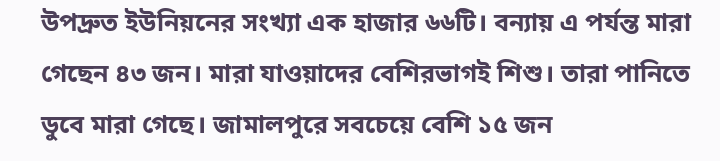উপদ্রুত ইউনিয়নের সংখ্যা এক হাজার ৬৬টি। বন্যায় এ পর্যন্ত মারা গেছেন ৪৩ জন। মারা যাওয়াদের বেশিরভাগই শিশু। তারা পানিতে ডুবে মারা গেছে। জামালপুরে সবচেয়ে বেশি ১৫ জন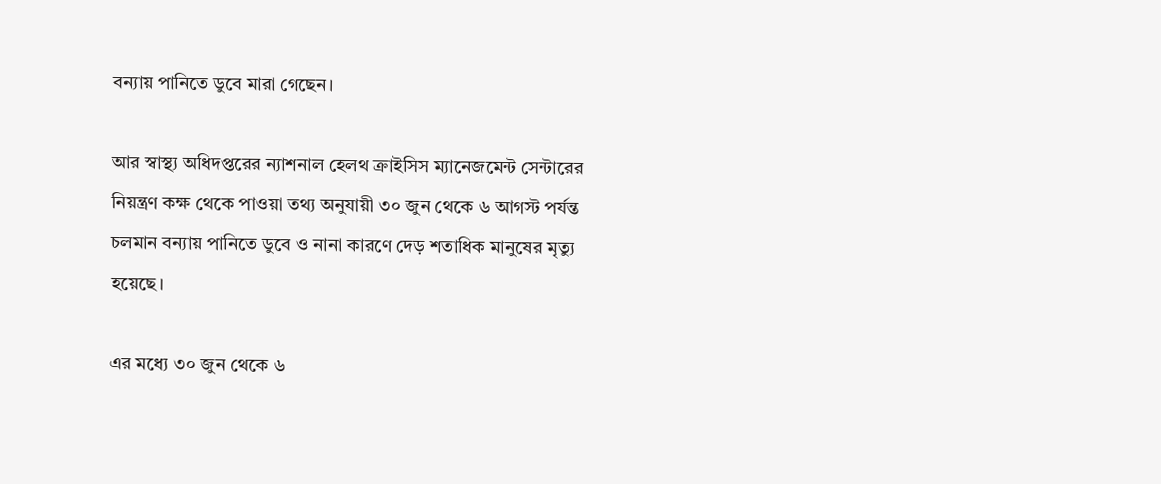বন্যায় পানিতে ডুবে মারা গেছেন।

আর স্বাস্থ্য অধিদপ্তরের ন্যাশনাল হেলথ ক্রাইসিস ম্যানেজমেন্ট সেন্টারের নিয়ন্ত্রণ কক্ষ থেকে পাওয়া তথ্য অনুযায়ী ৩০ জুন থেকে ৬ আগস্ট পর্যন্ত চলমান বন্যায় পানিতে ডুবে ও নানা কারণে দেড় শতাধিক মানুষের মৃত্যু হয়েছে।

এর মধ্যে ৩০ জুন থেকে ৬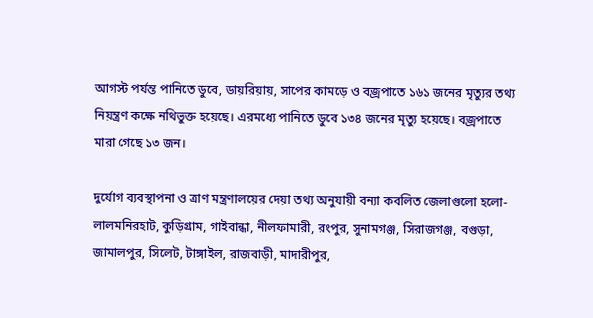আগস্ট পর্যন্ত পানিতে ডুবে, ডায়রিয়ায়, সাপের কামড়ে ও বজ্রপাতে ১৬১ জনের মৃত্যুর তথ্য নিয়ন্ত্রণ কক্ষে নথিভুক্ত হয়েছে। এরমধ্যে পানিতে ডুবে ১৩৪ জনের মৃত্যু হয়েছে। বজ্রপাতে মারা গেছে ১৩ জন।

দুর্যোগ ব্যবস্থাপনা ও ত্রাণ মন্ত্রণালয়ের দেয়া তথ্য অনুযায়ী বন্যা কবলিত জেলাগুলো হলো- লালমনিরহাট, কুড়িগ্রাম, গাইবান্ধা, নীলফামারী, রংপুর, সুনামগঞ্জ, সিরাজগঞ্জ, বগুড়া, জামালপুর, সিলেট, টাঙ্গাইল, রাজবাড়ী, মাদারীপুর,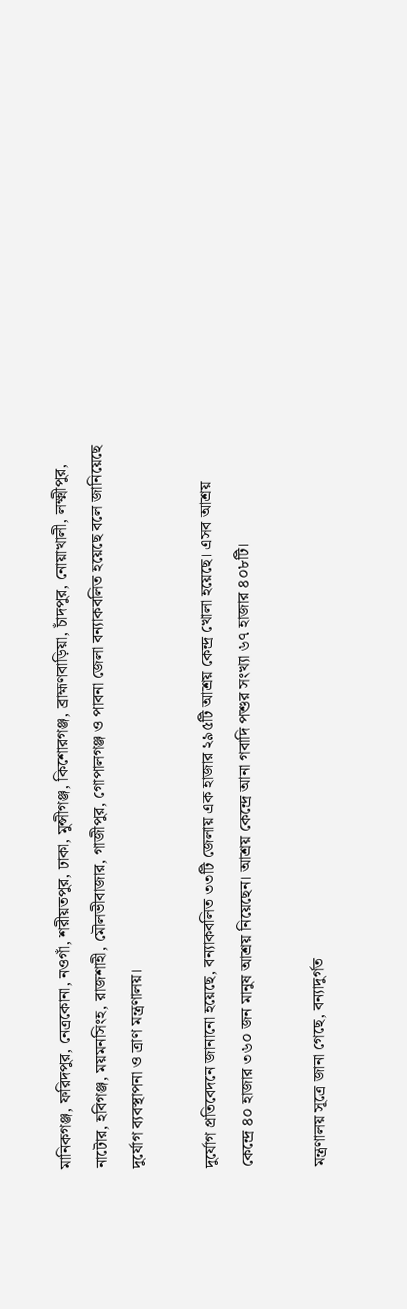মানিকগঞ্জ, ফরিদপুর, নেত্রকোনা, নওগাঁ, শরীয়তপুর, ঢাকা, মুন্সীগঞ্জ, কিশোরগঞ্জ, ব্রাহ্মণবাড়িয়া, চাঁদপুর, নোয়াখালী, লক্ষ্মীপুর, নাটোর, হবিগঞ্জ, ময়মনসিংহ, রাজশাহী, মৌলভীবাজার, গাজীপুর, গোপালগঞ্জ ও পাবনা জেলা বন্যাকবলিত হয়েছে বলে জানিয়েছে দুর্যোগ ব্যবস্থাপনা ও ত্রাণ মন্ত্রণালয়।

দুর্যোগ প্রতিবেদনে জানানো হয়েছে, বন্যাকবলিত ৩৩টি জেলায় এক হাজার ২৯৫টি আশ্রয় কেন্দ্র খোলা হয়েছে। এসব আশ্রয় কেন্দ্রে ৪০ হাজার ৩৬০ জন মানুষ আশ্রয় নিয়েছেন। আশ্রয় কেন্দ্রে আনা গবাদি পশুর সংখ্যা ৬৭ হাজার ৪০৮টি।

মন্ত্রণালয় সূত্রে জানা গেছে, বন্যাদুর্গত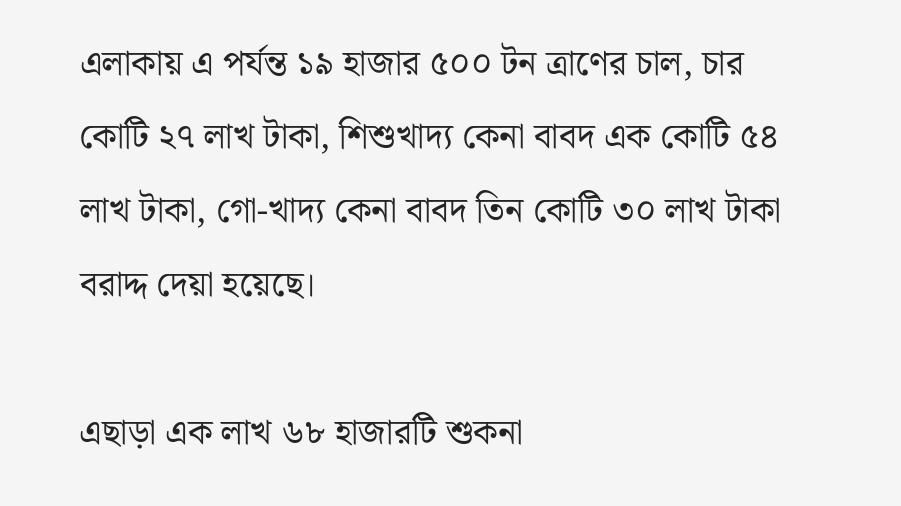এলাকায় এ পর্যন্ত ১৯ হাজার ৫০০ টন ত্রাণের চাল, চার কোটি ২৭ লাখ টাকা, শিশুখাদ্য কেনা বাবদ এক কোটি ৫৪ লাখ টাকা, গো-খাদ্য কেনা বাবদ তিন কোটি ৩০ লাখ টাকা বরাদ্দ দেয়া হয়েছে।

এছাড়া এক লাখ ৬৮ হাজারটি শুকনা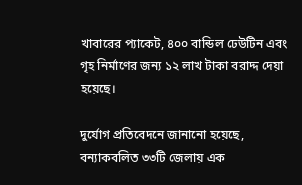খাবারের প্যাকেট, ৪০০ বান্ডিল ঢেউটিন এবং গৃহ নির্মাণের জন্য ১২ লাখ টাকা বরাদ্দ দেয়া হয়েছে।

দুর্যোগ প্রতিবেদনে জানানো হয়েছে, বন্যাকবলিত ৩৩টি জেলায় এক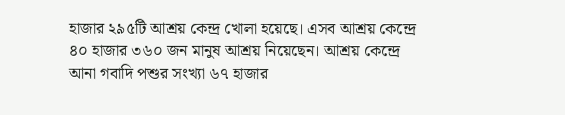হাজার ২৯৫টি আশ্রয় কেন্দ্র খোলা হয়েছে। এসব আশ্রয় কেন্দ্রে ৪০ হাজার ৩৬০ জন মানুষ আশ্রয় নিয়েছেন। আশ্রয় কেন্দ্রে আনা গবাদি পশুর সংখ্যা ৬৭ হাজার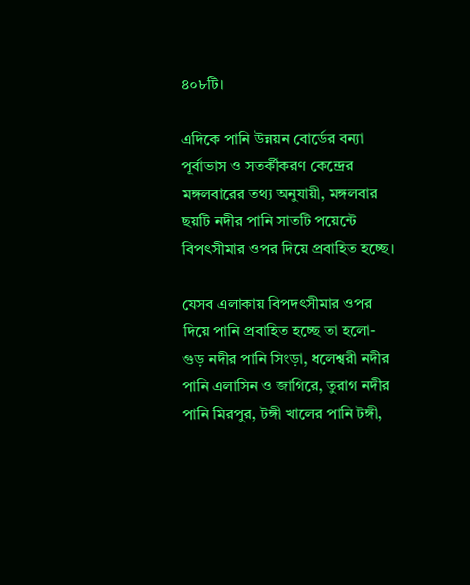৪০৮টি।

এদিকে পানি উন্নয়ন বোর্ডের বন্যা পূর্বাভাস ও সতর্কীকরণ কেন্দ্রের মঙ্গলবারের তথ্য অনুযায়ী, মঙ্গলবার ছয়টি নদীর পানি সাতটি পয়েন্টে বিপৎসীমার ওপর দিয়ে প্রবাহিত হচ্ছে।

যেসব এলাকায় বিপদৎসীমার ওপর দিয়ে পানি প্রবাহিত হচ্ছে তা হলো- গুড় নদীর পানি সিংড়া, ধলেশ্বরী নদীর পানি এলাসিন ও জাগিরে, তুরাগ নদীর পানি মিরপুর, টঙ্গী খালের পানি টঙ্গী,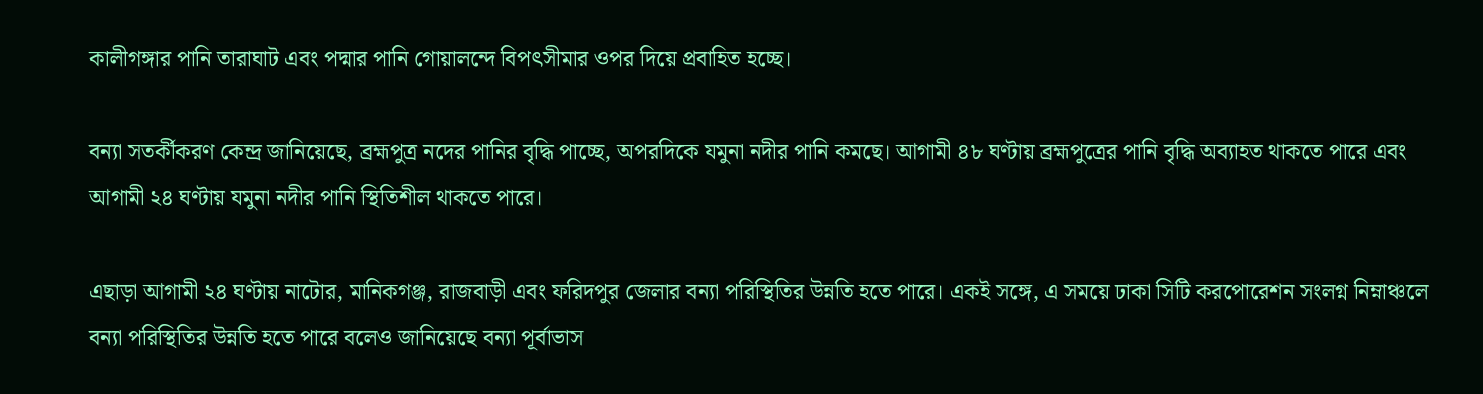কালীগঙ্গার পানি তারাঘাট এবং পদ্মার পানি গোয়ালন্দে বিপৎসীমার ওপর দিয়ে প্রবাহিত হচ্ছে।

বন্যা সতর্কীকরণ কেন্দ্র জানিয়েছে, ব্রহ্মপুত্র নদের পানির বৃদ্ধি পাচ্ছে, অপরদিকে যমুনা নদীর পানি কমছে। আগামী ৪৮ ঘণ্টায় ব্রহ্মপুত্রের পানি বৃদ্ধি অব্যাহত থাকতে পারে এবং আগামী ২৪ ঘণ্টায় যমুনা নদীর পানি স্থিতিশীল থাকতে পারে।

এছাড়া আগামী ২৪ ঘণ্টায় নাটোর, মানিকগঞ্জ, রাজবাড়ী এবং ফরিদপুর জেলার বন্যা পরিস্থিতির উন্নতি হতে পারে। একই সঙ্গে, এ সময়ে ঢাকা সিটি করপোরেশন সংলগ্ন নিম্নাঞ্চলে বন্যা পরিস্থিতির উন্নতি হতে পারে বলেও জানিয়েছে বন্যা পূর্বাভাস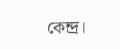কেন্দ্র।